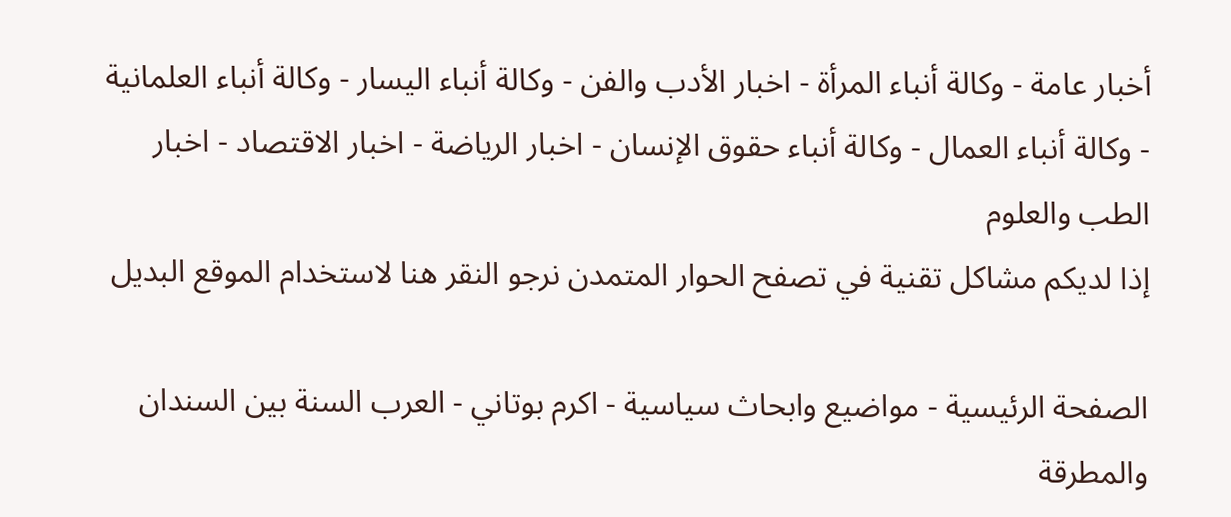أخبار عامة - وكالة أنباء المرأة - اخبار الأدب والفن - وكالة أنباء اليسار - وكالة أنباء العلمانية - وكالة أنباء العمال - وكالة أنباء حقوق الإنسان - اخبار الرياضة - اخبار الاقتصاد - اخبار الطب والعلوم
إذا لديكم مشاكل تقنية في تصفح الحوار المتمدن نرجو النقر هنا لاستخدام الموقع البديل

الصفحة الرئيسية - مواضيع وابحاث سياسية - اكرم بوتاني - العرب السنة بين السندان والمطرقة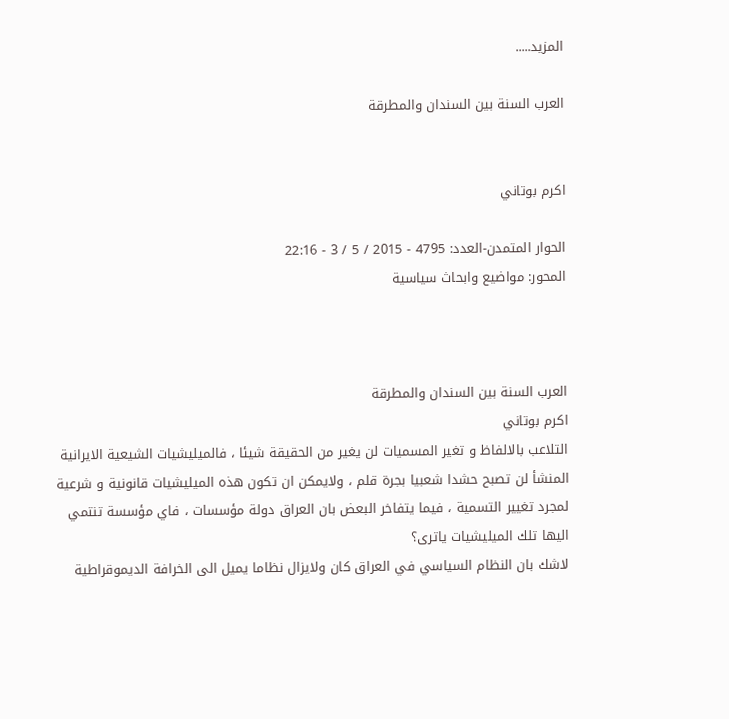المزيد.....

العرب السنة بين السندان والمطرقة


اكرم بوتاني

الحوار المتمدن-العدد: 4795 - 2015 / 5 / 3 - 22:16
المحور: مواضيع وابحاث سياسية



العرب السنة بين السندان والمطرقة
اكرم بوتاني
التلاعب بالالفاظ و تغير المسميات لن يغير من الحقيقة شيئا ، فالميليشيات الشيعية الايرانية المنشأ لن تصبح حشدا شعبيا بجرة قلم ، ولايمكن ان تكون هذه الميليشيات قانونية و شرعية لمجرد تغيير التسمية ، فيما يتفاخر البعض بان العراق دولة مؤسسات ، فاي مؤسسة تنتمي اليها تلك الميليشيات ياترى؟
لاشك بان النظام السياسي في العراق كان ولايزال نظاما يميل الى الخرافة الديموقراطية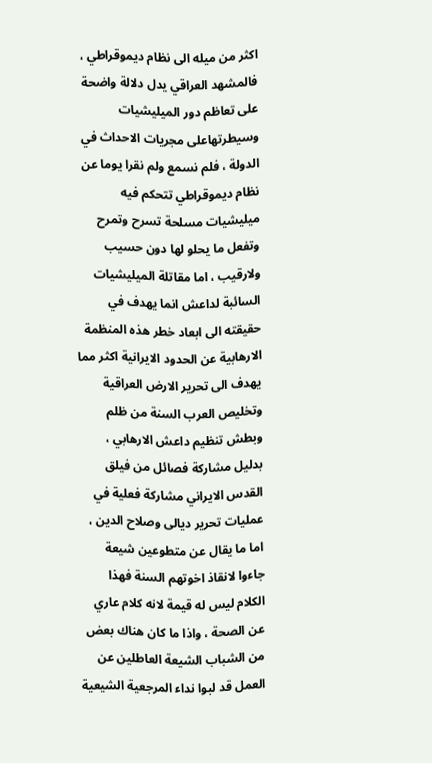اكثر من ميله الى نظام ديموقراطي ، فالمشهد العراقي يدل دلالة واضحة على تعاظم دور الميليشيات وسيطرتهاعلى مجريات الاحداث في الدولة ، فلم نسمع ولم نقرا يوما عن نظام ديموقراطي تتحكم فيه ميليشيات مسلحة تسرح وتمرح وتفعل ما يحلو لها دون حسيب ولارقيب ، اما مقاتلة الميليشيات السائبة لداعش انما يهدف في حقيقته الى ابعاد خطر هذه المنظمة الارهابية عن الحدود الايرانية اكثر مما يهدف الى تحرير الارض العراقية وتخليص العرب السنة من ظلم وبطش تنظيم داعش الارهابي ، بدليل مشاركة فصائل من فيلق القدس الايراني مشاركة فعلية في عمليات تحرير ديالى وصلاح الدين ، اما ما يقال عن متطوعين شيعة جاءوا لانقاذ اخوتهم السنة فهذا الكلام ليس له قيمة لانه كلام عاري عن الصحة ، واذا ما كان هناك بعض من الشباب الشيعة العاطلين عن العمل قد لبوا نداء المرجعية الشيعية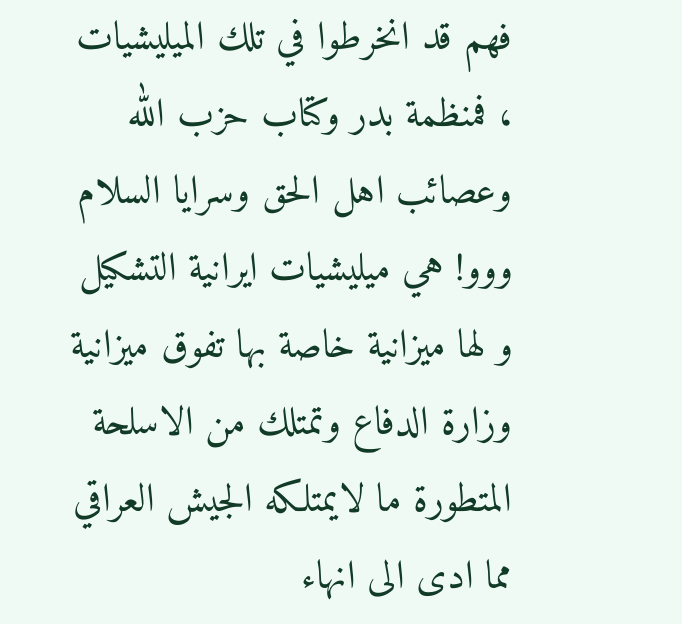فهم قد انخرطوا في تلك الميليشيات ، فمنظمة بدر وكتاب حزب الله وعصائب اهل الحق وسرايا السلام ووو! هي ميليشيات ايرانية التشكيل و لها ميزانية خاصة بها تفوق ميزانية وزارة الدفاع وتمتلك من الاسلحة المتطورة ما لايمتلكه الجيش العراقي مما ادى الى انهاء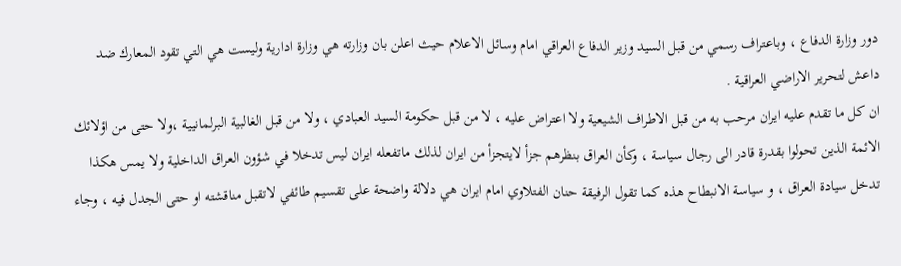دور وزارة الدفاع ، وباعتراف رسمي من قبل السيد وزير الدفاع العراقي امام وسائل الاعلام حيث اعلن بان وزارته هي وزارة ادارية وليست هي التي تقود المعارك ضد داعش لتحرير الاراضي العراقية .
ان كل ما تقدم عليه ايران مرحب به من قبل الاطراف الشيعية ولا اعتراض عليه ، لا من قبل حكومة السيد العبادي ، ولا من قبل الغالبية البرلمانيية ،ولا حتى من اؤلائك الائمة الذين تحولوا بقدرة قادر الى رجال سياسة ، وكأن العراق بنظرهم جزأ لايتجزأ من ايران لذلك ماتفعله ايران ليس تدخلا في شؤون العراق الداخلية ولا يمس هكذا تدخل سيادة العراق ، و سياسة الانبطاح هذه كما تقول الرفيقة حنان الفتلاوي امام ايران هي دلالة واضحة على تقسيم طائفي لاتقبل مناقشته او حتى الجدل فيه ، وجاء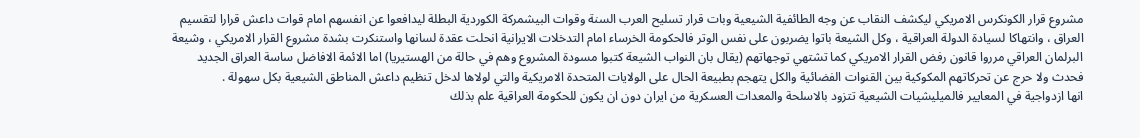مشروع قرار الكونكرس الامريكي ليكشف النقاب عن وجه الطائفية الشيعية وبات قرار تسليح العرب السنة وقوات البيشمركة الكوردية البطلة ليدافعوا عن انفسهم امام قوات داعش قرارا لتقسيم العراق ، وانتهاكا لسيادة الدولة العراقية ، وكل الشيعة باتوا يضربون على نفس الوتر فالحكومة الخرساء امام التدخلات الايرانية انحلت عقدة لسانها واستنكرت بشدة مشروع القرار الامريكي ، وشيعة البرلمان العراقي مرروا قانون رفض القرار الامريكي كما تشتهي توجهاتهم (يقال بان النواب الشيعة كتبوا مسودة المشروع وهم في حالة من الهستيريا) اما الائمة الافاضل ساسة العراق الجديد فحدث ولا حرج عن تحركاتهم المكوكية بين القنوات الفضائية والكل يتهجم بطبيعة الحال على الولايات المتحدة الامريكية والتي لولاها لدخل تنظيم داعش المناطق الشيعية بكل سهولة .
انها ازدواجية في المعايير فالميليشيات الشيعية تتزود بالاسلحة والمعدات العسكرية من ايران دون ان يكون للحكومة العراقية علم بذلك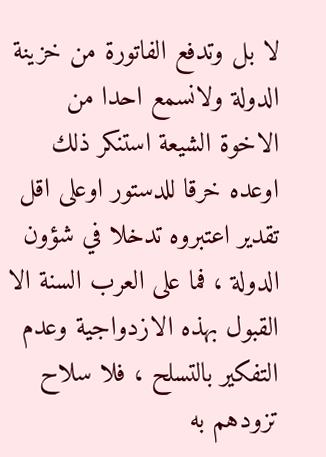لا بل وتدفع الفاتورة من خزينة الدولة ولانسمع احدا من الاخوة الشيعة استنكر ذلك اوعده خرقا للدستور اوعلى اقل تقدير اعتبروه تدخلا في شؤون الدولة ، فما على العرب السنة الا القبول بهذه الازدواجية وعدم التفكير بالتسلح ، فلا سلاح تزودهم به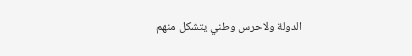الدولة ولاحرس وطني يتشكل منهم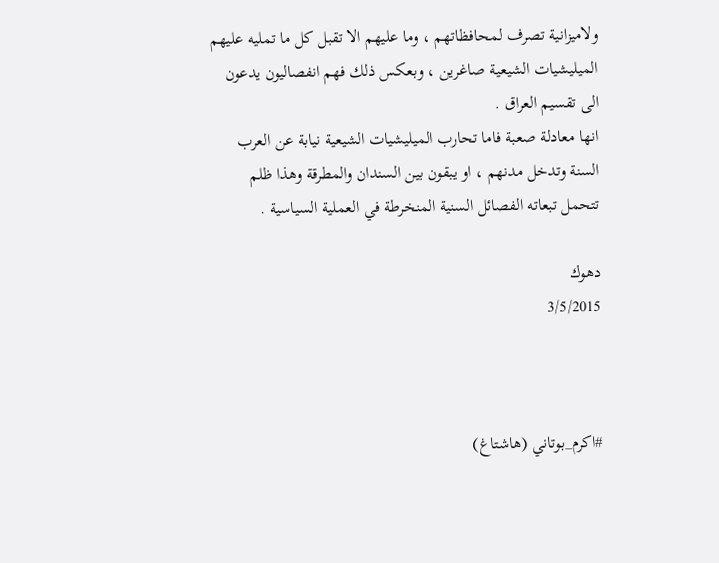ولاميزانية تصرف لمحافظاتهم ، وما عليهم الا تقبل كل ما تمليه عليهم الميليشيات الشيعية صاغرين ، وبعكس ذلك فهم انفصاليون يدعون الى تقسيم العراق .
انها معادلة صعبة فاما تحارب الميليشيات الشيعية نيابة عن العرب السنة وتدخل مدنهم ، او يبقون بين السندان والمطرقة وهذا ظلم تتحمل تبعاته الفصائل السنية المنخرطة في العملية السياسية .

دهوك
3/5/2015



#اكرم_بوتاني (هاشتاغ)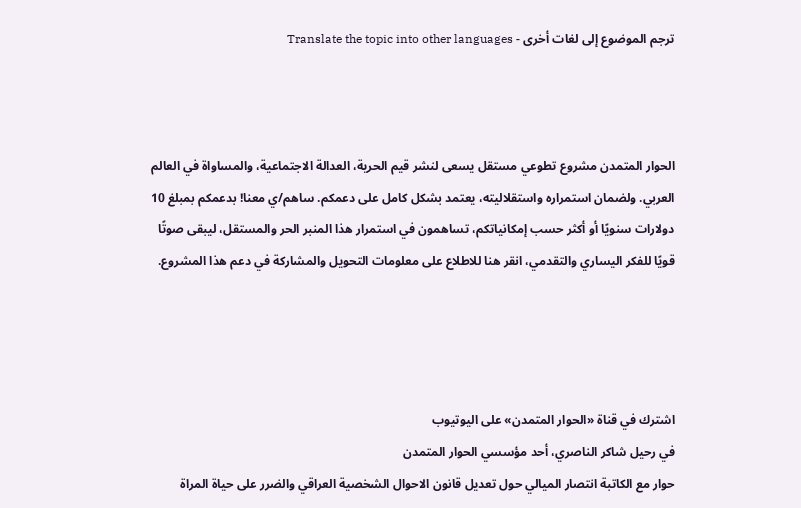ترجم الموضوع إلى لغات أخرى - Translate the topic into other languages



الحوار المتمدن مشروع تطوعي مستقل يسعى لنشر قيم الحرية، العدالة الاجتماعية، والمساواة في العالم العربي. ولضمان استمراره واستقلاليته، يعتمد بشكل كامل على دعمكم. ساهم/ي معنا! بدعمكم بمبلغ 10 دولارات سنويًا أو أكثر حسب إمكانياتكم، تساهمون في استمرار هذا المنبر الحر والمستقل، ليبقى صوتًا قويًا للفكر اليساري والتقدمي، انقر هنا للاطلاع على معلومات التحويل والمشاركة في دعم هذا المشروع.




اشترك في قناة «الحوار المتمدن» على اليوتيوب
في رحيل شاكر الناصري، أحد مؤسسي الحوار المتمدن
حوار مع الكاتبة انتصار الميالي حول تعديل قانون الاحوال الشخصية العراقي والضرر على حياة المراة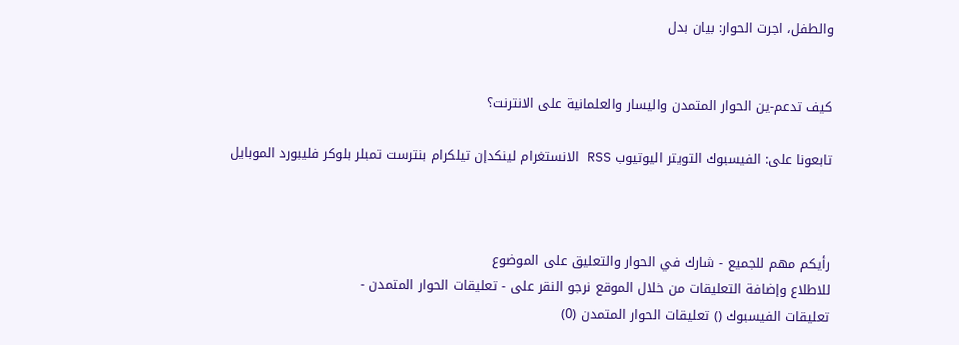والطفل، اجرت الحوار: بيان بدل


كيف تدعم-ين الحوار المتمدن واليسار والعلمانية على الانترنت؟

تابعونا على: الفيسبوك التويتر اليوتيوب RSS الانستغرام لينكدإن تيلكرام بنترست تمبلر بلوكر فليبورد الموبايل



رأيكم مهم للجميع - شارك في الحوار والتعليق على الموضوع
للاطلاع وإضافة التعليقات من خلال الموقع نرجو النقر على - تعليقات الحوار المتمدن -
تعليقات الفيسبوك () تعليقات الحوار المتمدن (0)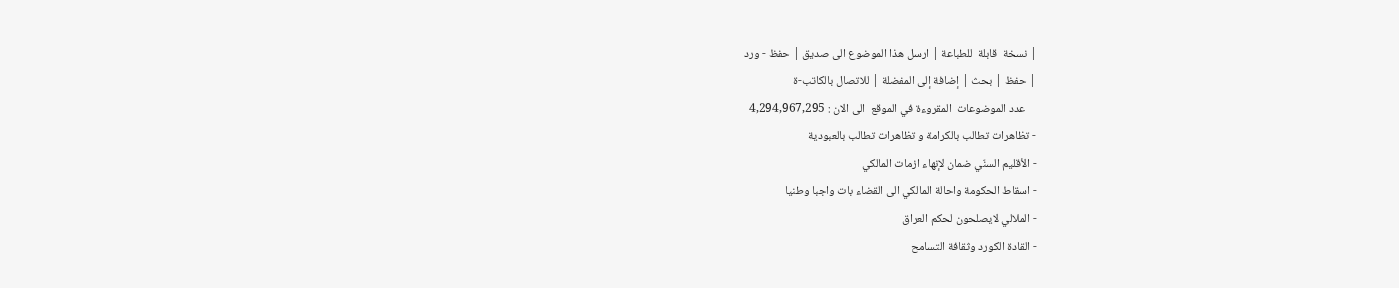| نسخة  قابلة  للطباعة | ارسل هذا الموضوع الى صديق | حفظ - ورد
| حفظ | بحث | إضافة إلى المفضلة | للاتصال بالكاتب-ة
    عدد الموضوعات  المقروءة في الموقع  الى الان : 4,294,967,295
- تظاهرات تطالب بالكرامة و تظاهرات تطالب بالعبودية
- الأقليم السنّي ضمان لإنهاء ازمات المالكي
- اسقاط الحكومة واحالة المالكي الى القضاء بات واجبا وطنيا
- الملالي لايصلحون لحكم العراق
- القادة الكورد وثقافة التسامح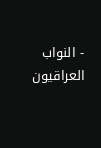- النواب العراقيون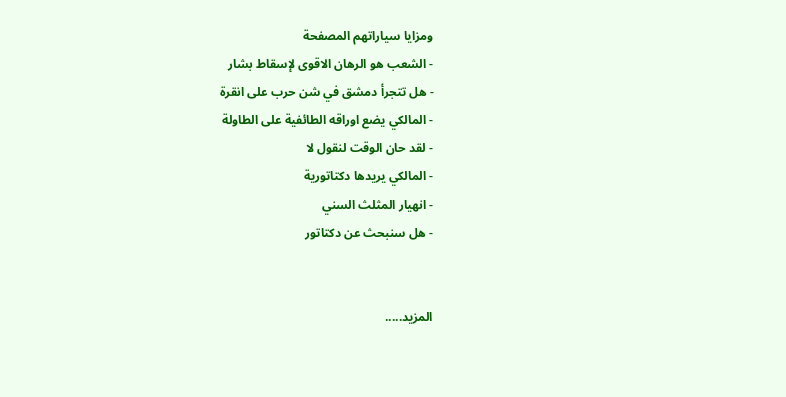ومزايا سياراتهم المصفحة
- الشعب هو الرهان الاقوى لإسقاط بشار
- هل تتجرأ دمشق في شن حرب على انقرة
- المالكي يضع اوراقه الطائفية على الطاولة
- لقد حان الوقت لنقول لا
- المالكي يريدها دكتاتورية
- انهيار المثلث السني
- هل سنبحث عن دكتاتور


المزيد.....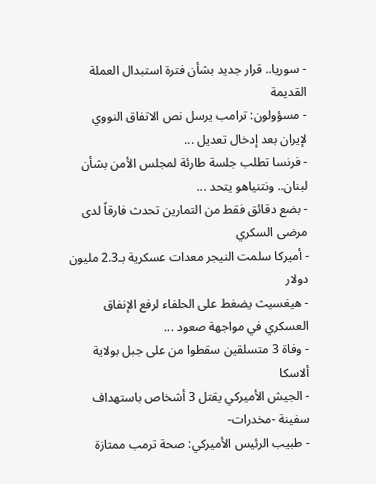- سوريا.. قرار جديد بشأن فترة استبدال العملة القديمة
- مسؤولون: ترامب يرسل نص الاتفاق النووي لإيران بعد إدخال تعديل ...
- فرنسا تطلب جلسة طارئة لمجلس الأمن بشأن لبنان.. ونتنياهو يتحد ...
- بضع دقائق فقط من التمارين تحدث فارقاً لدى مرضى السكري
- أميركا سلمت النيجر معدات عسكرية بـ2.3 مليون دولار
- هيغسيث يضغط على الحلفاء لرفع الإنفاق العسكري في مواجهة صعود ...
- وفاة 3 متسلقين سقطوا من على جبل بولاية ألاسكا
- الجيش الأميركي يقتل 3 أشخاص باستهداف سفينة -مخدرات-
- طبيب الرئيس الأميركي: صحة ترمب ممتازة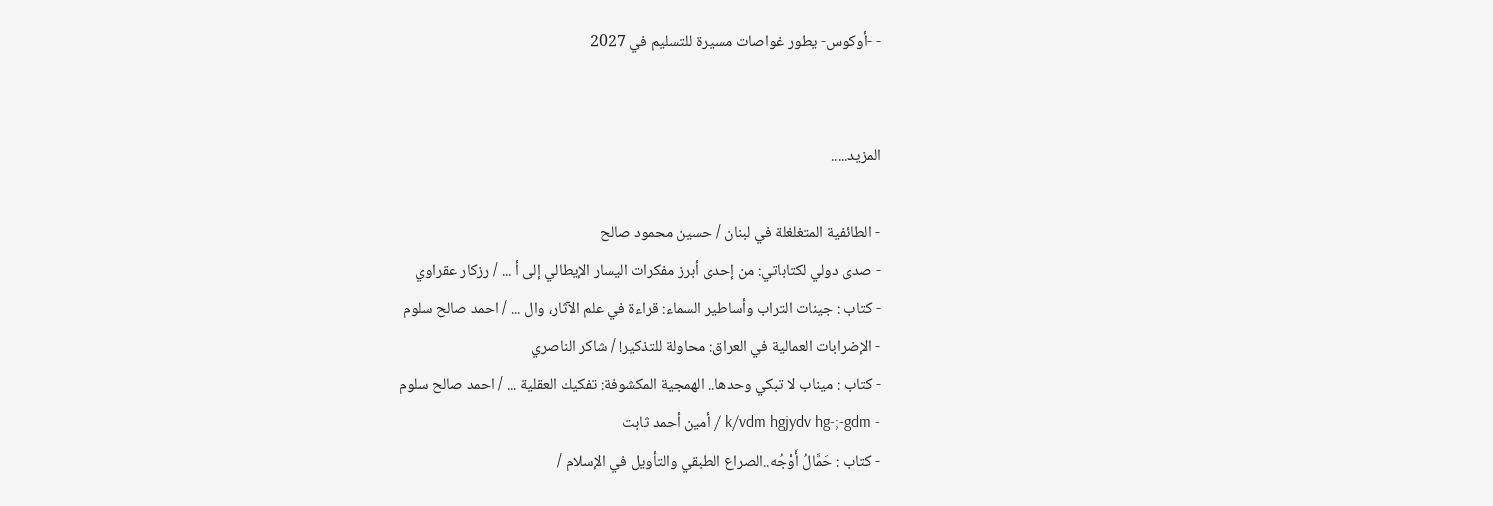- -أوكوس- يطور غواصات مسيرة للتسليم في 2027


المزيد.....

- الطائفية المتغلغلة في لبنان / حسين محمود صالح
- صدى دولي لكتاباتي: من إحدى أبرز مفكرات اليسار الإيطالي إلى أ ... / رزكار عقراوي
- كتاب : جينات التراب وأساطير السماء: قراءة في علم الآثار، وال ... / احمد صالح سلوم
- الإضرابات العمالية في العراق: محاولة للتذكير! / شاكر الناصري
- كتاب : ميناب لا تبكي وحدها.. الهمجية المكشوفة: تفكيك العقلية ... / احمد صالح سلوم
- k/vdm hgjydv hg-;-gdm / أمين أحمد ثابت
- كتاب : حَمَّالُ أَوْجُه..الصراع الطبقي والتأويل في الإسلام /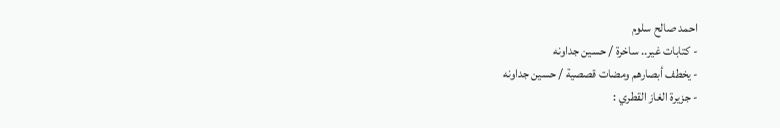احمد صالح سلوم
- كتابات غير.. ساخرة / حسين جداونه
- يخطف أبصارهم ومضات قصصية / حسين جداونه
- جزيرة الغاز القطري :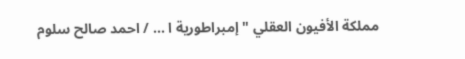مملكة الأفيون العقلي " إمبراطورية ا ... / احمد صالح سلوم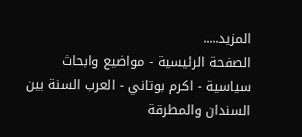المزيد.....
الصفحة الرئيسية - مواضيع وابحاث سياسية - اكرم بوتاني - العرب السنة بين السندان والمطرقة